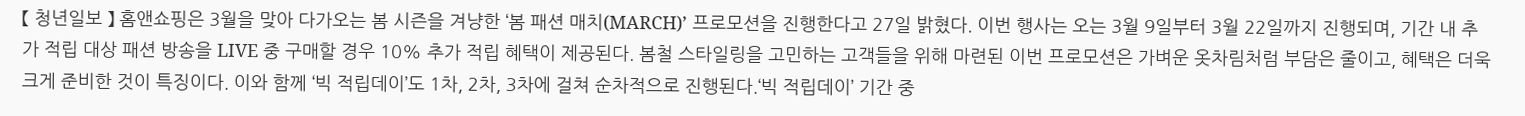【 청년일보 】 홈앤쇼핑은 3월을 맞아 다가오는 봄 시즌을 겨냥한 ‘봄 패션 매치(MARCH)’ 프로모션을 진행한다고 27일 밝혔다. 이번 행사는 오는 3월 9일부터 3월 22일까지 진행되며, 기간 내 추가 적립 대상 패션 방송을 LIVE 중 구매할 경우 10% 추가 적립 혜택이 제공된다. 봄철 스타일링을 고민하는 고객들을 위해 마련된 이번 프로모션은 가벼운 옷차림처럼 부담은 줄이고, 혜택은 더욱 크게 준비한 것이 특징이다. 이와 함께 ‘빅 적립데이’도 1차, 2차, 3차에 걸쳐 순차적으로 진행된다.‘빅 적립데이’ 기간 중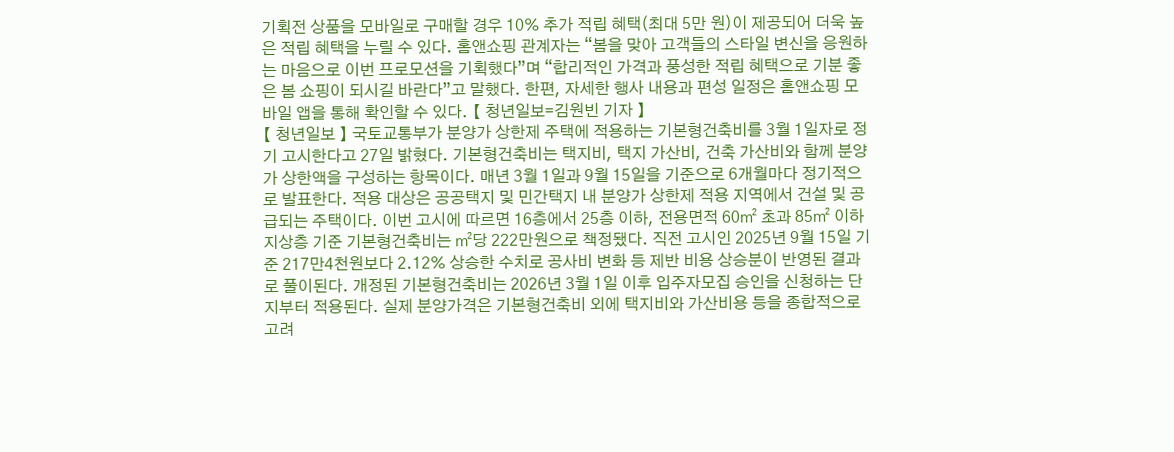기획전 상품을 모바일로 구매할 경우 10% 추가 적립 혜택(최대 5만 원)이 제공되어 더욱 높은 적립 혜택을 누릴 수 있다. 홈앤쇼핑 관계자는 “봄을 맞아 고객들의 스타일 변신을 응원하는 마음으로 이번 프로모션을 기획했다”며 “합리적인 가격과 풍성한 적립 혜택으로 기분 좋은 봄 쇼핑이 되시길 바란다”고 말했다. 한편, 자세한 행사 내용과 편성 일정은 홈앤쇼핑 모바일 앱을 통해 확인할 수 있다. 【 청년일보=김원빈 기자 】
【 청년일보 】 국토교통부가 분양가 상한제 주택에 적용하는 기본형건축비를 3월 1일자로 정기 고시한다고 27일 밝혔다. 기본형건축비는 택지비, 택지 가산비, 건축 가산비와 함께 분양가 상한액을 구성하는 항목이다. 매년 3월 1일과 9월 15일을 기준으로 6개월마다 정기적으로 발표한다. 적용 대상은 공공택지 및 민간택지 내 분양가 상한제 적용 지역에서 건설 및 공급되는 주택이다. 이번 고시에 따르면 16층에서 25층 이하, 전용면적 60㎡ 초과 85㎡ 이하 지상층 기준 기본형건축비는 ㎡당 222만원으로 책정됐다. 직전 고시인 2025년 9월 15일 기준 217만4천원보다 2.12% 상승한 수치로 공사비 변화 등 제반 비용 상승분이 반영된 결과로 풀이된다. 개정된 기본형건축비는 2026년 3월 1일 이후 입주자모집 승인을 신청하는 단지부터 적용된다. 실제 분양가격은 기본형건축비 외에 택지비와 가산비용 등을 종합적으로 고려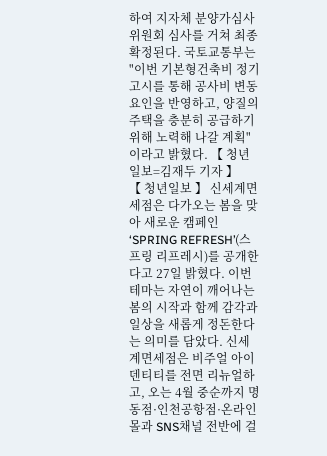하여 지자체 분양가심사위원회 심사를 거쳐 최종 확정된다. 국토교통부는 "이번 기본형건축비 정기고시를 통해 공사비 변동요인을 반영하고, 양질의 주택을 충분히 공급하기 위해 노력해 나갈 계획"이라고 밝혔다. 【 청년일보=김재두 기자 】
【 청년일보 】 신세계면세점은 다가오는 봄을 맞아 새로운 캠페인 ‘SPRING REFRESH’(스프링 리프레시)를 공개한다고 27일 밝혔다. 이번 테마는 자연이 깨어나는 봄의 시작과 함께 감각과 일상을 새롭게 정돈한다는 의미를 담았다. 신세계면세점은 비주얼 아이덴티티를 전면 리뉴얼하고, 오는 4월 중순까지 명동점·인천공항점·온라인몰과 SNS채널 전반에 걸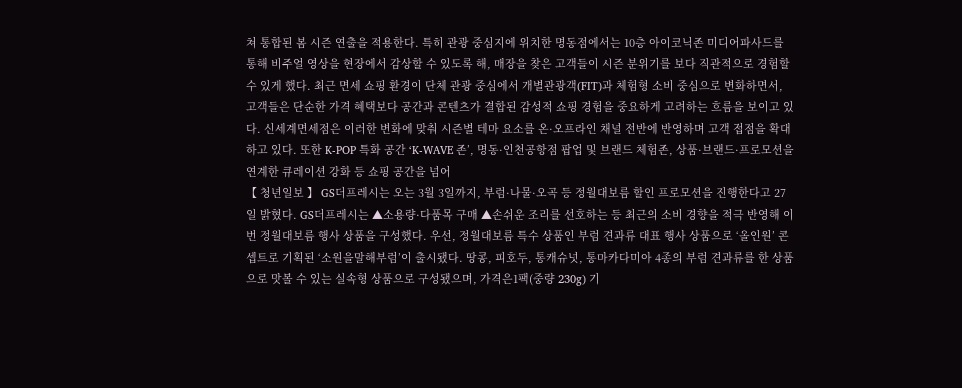쳐 통합된 봄 시즌 연출을 적용한다. 특히 관광 중심지에 위치한 명동점에서는 10층 아이코닉존 미디어파사드를 통해 비주얼 영상을 현장에서 감상할 수 있도록 해, 매장을 찾은 고객들이 시즌 분위기를 보다 직관적으로 경험할 수 있게 했다. 최근 면세 쇼핑 환경이 단체 관광 중심에서 개별관광객(FIT)과 체험형 소비 중심으로 변화하면서, 고객들은 단순한 가격 혜택보다 공간과 콘텐츠가 결합된 감성적 쇼핑 경험을 중요하게 고려하는 흐름을 보이고 있다. 신세계면세점은 이러한 변화에 맞춰 시즌별 테마 요소를 온·오프라인 채널 전반에 반영하며 고객 접점을 확대하고 있다. 또한 K-POP 특화 공간 ‘K-WAVE 존’, 명동·인천공항점 팝업 및 브랜드 체험존, 상품·브랜드·프로모션을 연계한 큐레이션 강화 등 쇼핑 공간을 넘어
【 청년일보 】 GS더프레시는 오는 3월 3일까지, 부럼·나물·오곡 등 정월대보름 할인 프로모션을 진행한다고 27일 밝혔다. GS더프레시는 ▲소용량·다품목 구매 ▲손쉬운 조리를 선호하는 등 최근의 소비 경향을 적극 반영해 이번 정월대보름 행사 상품을 구성했다. 우선, 정월대보름 특수 상품인 부럼 견과류 대표 행사 상품으로 ‘올인원’ 콘셉트로 기획된 ‘소원을말해부럼’이 출시됐다. 땅콩, 피호두, 통캐슈넛, 통마카다미아 4종의 부럼 견과류를 한 상품으로 맛볼 수 있는 실속형 상품으로 구성됐으며, 가격은1팩(중량 230g) 기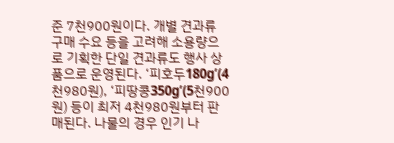준 7천900원이다. 개별 견과류 구매 수요 등을 고려해 소용량으로 기획한 단일 견과류도 행사 상품으로 운영된다. ‘피호두180g’(4천980원), ‘피땅콩350g’(5천900원) 등이 최저 4천980원부터 판매된다. 나물의 경우 인기 나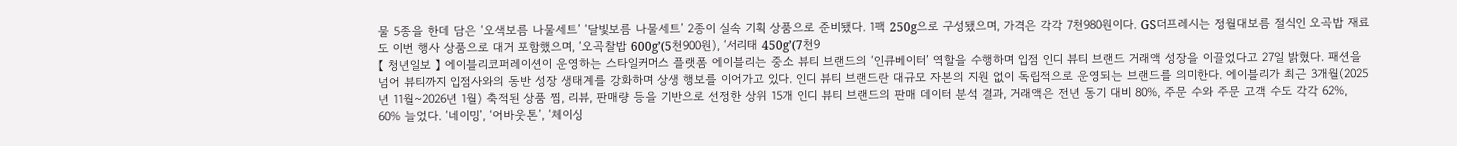물 5종을 한데 담은 ‘오색보름 나물세트’ ‘달빛보름 나물세트’ 2종이 실속 기획 상품으로 준비됐다. 1팩 250g으로 구성됐으며, 가격은 각각 7천980원이다. GS더프레시는 정월대보름 절식인 오곡밥 재료도 이번 행사 상품으로 대거 포함했으며, ‘오곡찰밥 600g’(5천900원), ‘서리태 450g’(7천9
【 청년일보 】 에이블리코퍼레이션이 운영하는 스타일커머스 플랫폼 에이블리는 중소 뷰티 브랜드의 ‘인큐베이터’ 역할을 수행하며 입점 인디 뷰티 브랜드 거래액 성장을 이끌었다고 27일 밝혔다. 패션을 넘어 뷰티까지 입점사와의 동반 성장 생태계를 강화하며 상생 행보를 이어가고 있다. 인디 뷰티 브랜드란 대규모 자본의 지원 없이 독립적으로 운영되는 브랜드를 의미한다. 에이블리가 최근 3개월(2025년 11월~2026년 1월) 축적된 상품 찜, 리뷰, 판매량 등을 기반으로 선정한 상위 15개 인디 뷰티 브랜드의 판매 데이터 분석 결과, 거래액은 전년 동기 대비 80%, 주문 수와 주문 고객 수도 각각 62%, 60% 늘었다. ‘네이밍’, ‘어바웃톤’, ‘체이싱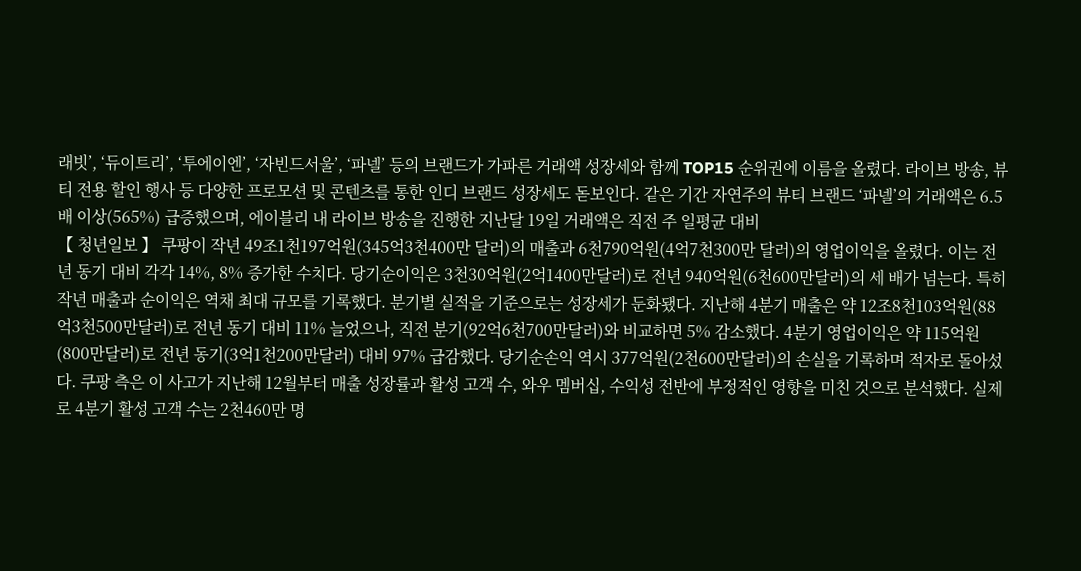래빗’, ‘듀이트리’, ‘투에이엔’, ‘자빈드서울’, ‘파넬’ 등의 브랜드가 가파른 거래액 성장세와 함께 TOP15 순위권에 이름을 올렸다. 라이브 방송, 뷰티 전용 할인 행사 등 다양한 프로모션 및 콘텐츠를 통한 인디 브랜드 성장세도 돋보인다. 같은 기간 자연주의 뷰티 브랜드 ‘파넬’의 거래액은 6.5배 이상(565%) 급증했으며, 에이블리 내 라이브 방송을 진행한 지난달 19일 거래액은 직전 주 일평균 대비
【 청년일보 】 쿠팡이 작년 49조1천197억원(345억3천400만 달러)의 매출과 6천790억원(4억7천300만 달러)의 영업이익을 올렸다. 이는 전년 동기 대비 각각 14%, 8% 증가한 수치다. 당기순이익은 3천30억원(2억1400만달러)로 전년 940억원(6천600만달러)의 세 배가 넘는다. 특히 작년 매출과 순이익은 역채 최대 규모를 기록했다. 분기별 실적을 기준으로는 성장세가 둔화됐다. 지난해 4분기 매출은 약 12조8천103억원(88억3천500만달러)로 전년 동기 대비 11% 늘었으나, 직전 분기(92억6천700만달러)와 비교하면 5% 감소했다. 4분기 영업이익은 약 115억원(800만달러)로 전년 동기(3억1천200만달러) 대비 97% 급감했다. 당기순손익 역시 377억원(2천600만달러)의 손실을 기록하며 적자로 돌아섰다. 쿠팡 측은 이 사고가 지난해 12월부터 매출 성장률과 활성 고객 수, 와우 멤버십, 수익성 전반에 부정적인 영향을 미친 것으로 분석했다. 실제로 4분기 활성 고객 수는 2천460만 명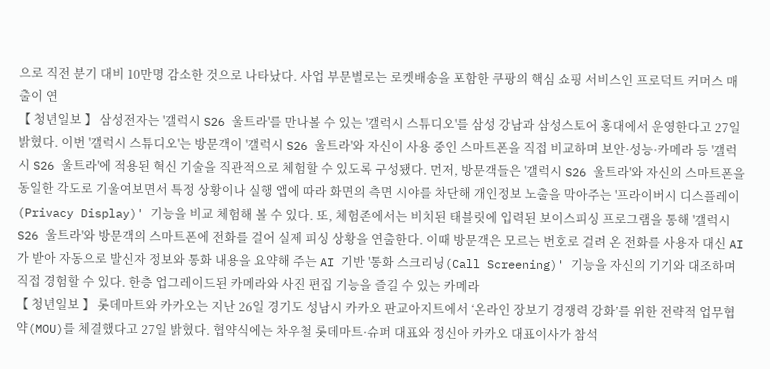으로 직전 분기 대비 10만명 감소한 것으로 나타났다. 사업 부문별로는 로켓배송을 포함한 쿠팡의 핵심 쇼핑 서비스인 프로덕트 커머스 매출이 연
【 청년일보 】 삼성전자는 '갤럭시 S26 울트라'를 만나볼 수 있는 '갤럭시 스튜디오'를 삼성 강남과 삼성스토어 홍대에서 운영한다고 27일 밝혔다. 이번 '갤럭시 스튜디오'는 방문객이 '갤럭시 S26 울트라'와 자신이 사용 중인 스마트폰을 직접 비교하며 보안·성능·카메라 등 '갤럭시 S26 울트라'에 적용된 혁신 기술을 직관적으로 체험할 수 있도록 구성됐다. 먼저, 방문객들은 '갤럭시 S26 울트라'와 자신의 스마트폰을 동일한 각도로 기울여보면서 특정 상황이나 실행 앱에 따라 화면의 측면 시야를 차단해 개인정보 노출을 막아주는 '프라이버시 디스플레이(Privacy Display)' 기능을 비교 체험해 볼 수 있다. 또, 체험존에서는 비치된 태블릿에 입력된 보이스피싱 프로그램을 통해 '갤럭시 S26 울트라'와 방문객의 스마트폰에 전화를 걸어 실제 피싱 상황을 연출한다. 이때 방문객은 모르는 번호로 걸려 온 전화를 사용자 대신 AI가 받아 자동으로 발신자 정보와 통화 내용을 요약해 주는 AI 기반 '통화 스크리닝(Call Screening)' 기능을 자신의 기기와 대조하며 직접 경험할 수 있다. 한층 업그레이드된 카메라와 사진 편집 기능을 즐길 수 있는 카메라
【 청년일보 】 롯데마트와 카카오는 지난 26일 경기도 성남시 카카오 판교아지트에서 ‘온라인 장보기 경쟁력 강화’를 위한 전략적 업무협약(MOU)를 체결했다고 27일 밝혔다. 협약식에는 차우철 롯데마트·슈퍼 대표와 정신아 카카오 대표이사가 참석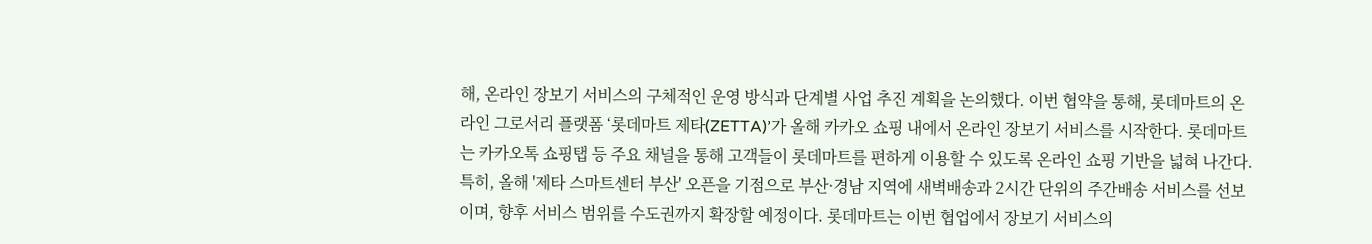해, 온라인 장보기 서비스의 구체적인 운영 방식과 단계별 사업 추진 계획을 논의했다. 이번 협약을 통해, 롯데마트의 온라인 그로서리 플랫폼 ‘롯데마트 제타(ZETTA)’가 올해 카카오 쇼핑 내에서 온라인 장보기 서비스를 시작한다. 롯데마트는 카카오톡 쇼핑탭 등 주요 채널을 통해 고객들이 롯데마트를 편하게 이용할 수 있도록 온라인 쇼핑 기반을 넓혀 나간다. 특히, 올해 '제타 스마트센터 부산' 오픈을 기점으로 부산·경남 지역에 새벽배송과 2시간 단위의 주간배송 서비스를 선보이며, 향후 서비스 범위를 수도권까지 확장할 예정이다. 롯데마트는 이번 협업에서 장보기 서비스의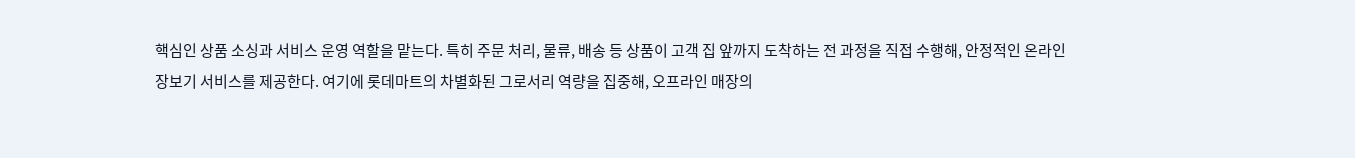핵심인 상품 소싱과 서비스 운영 역할을 맡는다. 특히 주문 처리, 물류, 배송 등 상품이 고객 집 앞까지 도착하는 전 과정을 직접 수행해, 안정적인 온라인 장보기 서비스를 제공한다. 여기에 롯데마트의 차별화된 그로서리 역량을 집중해, 오프라인 매장의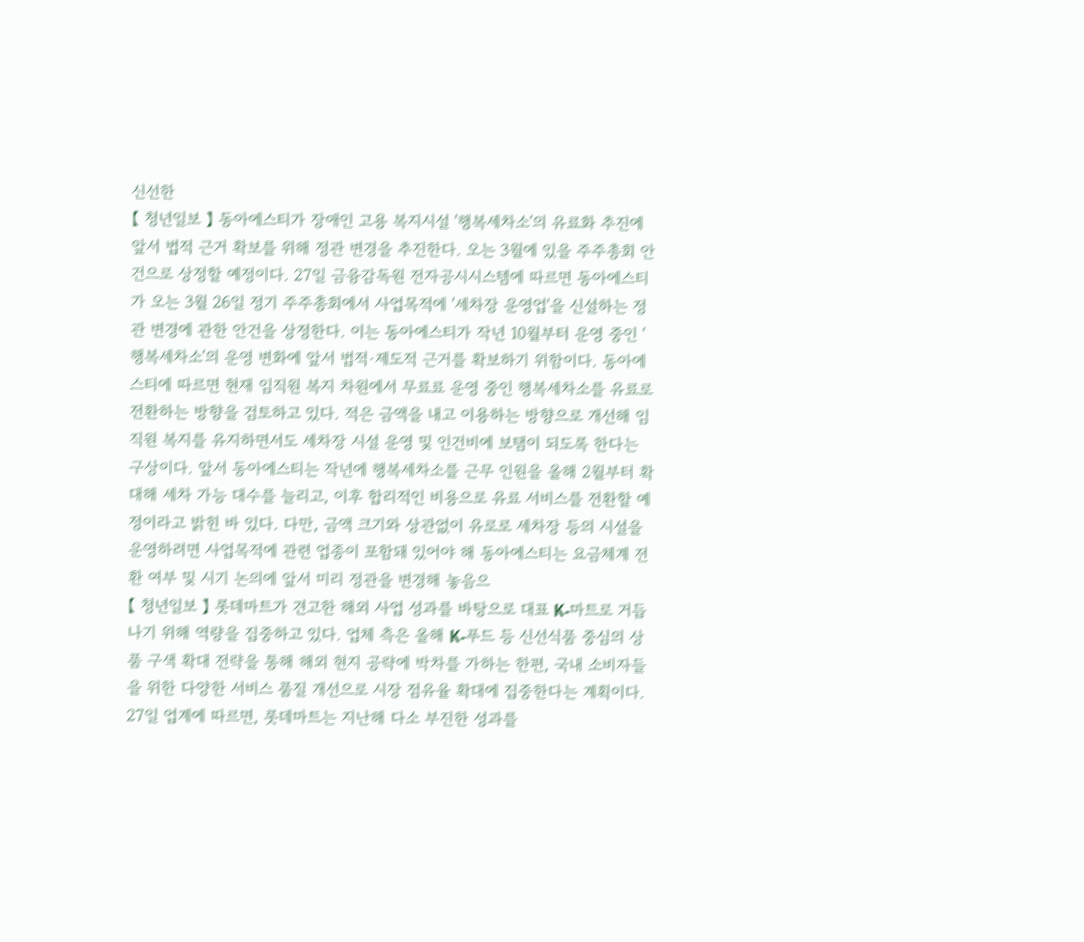신선한
【 청년일보 】 동아에스티가 장애인 고용 복지시설 '행복세차소'의 유료화 추진에 앞서 법적 근거 확보를 위해 정관 변경을 추진한다. 오는 3월에 있을 주주총회 안건으로 상정할 예정이다. 27일 금융감독원 전자공시시스템에 따르면 동아에스티가 오는 3월 26일 정기 주주총회에서 사업목적에 '세차장 운영업'을 신설하는 정관 변경에 관한 안건을 상정한다. 이는 동아에스티가 작년 10월부터 운영 중인 '행복세차소'의 운영 변화에 앞서 법적·제도적 근거를 확보하기 위함이다. 동아에스티에 따르면 현재 임직원 복지 차원에서 무료료 운영 중인 행복세차소를 유료로 전환하는 방향을 검토하고 있다. 적은 금액을 내고 이용하는 방향으로 개선해 임직원 복지를 유지하면서도 세차장 시설 운영 및 인건비에 보탬이 되도록 한다는 구상이다. 앞서 동아에스티는 작년에 행복세차소를 근무 인원을 올해 2월부터 확대해 세차 가능 대수를 늘리고, 이후 합리적인 비용으로 유료 서비스를 전환할 예정이라고 밝힌 바 있다. 다만, 금액 크기와 상관없이 유로로 세차장 등의 시설을 운영하려면 사업목적에 관련 업종이 포함돼 있어야 해 동아에스티는 요금체계 전환 여부 및 시기 논의에 앞서 미리 정관을 변경해 놓음으
【 청년일보 】 롯데마트가 견고한 해외 사업 성과를 바탕으로 대표 K-마트로 거듭나기 위해 역량을 집중하고 있다. 업체 측은 올해 K-푸드 등 신선식품 중심의 상품 구색 확대 전략을 통해 해외 현지 공략에 박차를 가하는 한편, 국내 소비자들을 위한 다양한 서비스 품질 개선으로 시장 점유율 확대에 집중한다는 계획이다. 27일 업계에 따르면, 롯데마트는 지난해 다소 부진한 성과를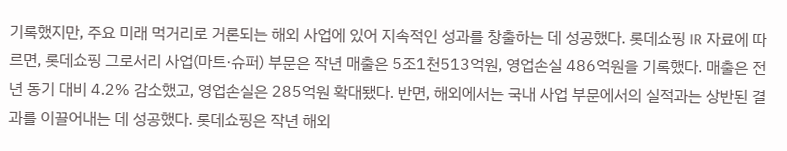기록했지만, 주요 미래 먹거리로 거론되는 해외 사업에 있어 지속적인 성과를 창출하는 데 성공했다. 롯데쇼핑 IR 자료에 따르면, 롯데쇼핑 그로서리 사업(마트·슈퍼) 부문은 작년 매출은 5조1천513억원, 영업손실 486억원을 기록했다. 매출은 전년 동기 대비 4.2% 감소했고, 영업손실은 285억원 확대됐다. 반면, 해외에서는 국내 사업 부문에서의 실적과는 상반된 결과를 이끌어내는 데 성공했다. 롯데쇼핑은 작년 해외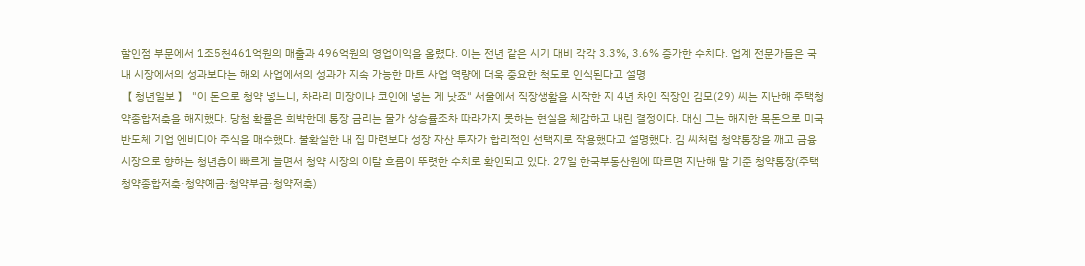할인점 부문에서 1조5천461억원의 매출과 496억원의 영업이익을 올렸다. 이는 전년 같은 시기 대비 각각 3.3%, 3.6% 증가한 수치다. 업계 전문가들은 국내 시장에서의 성과보다는 해외 사업에서의 성과가 지속 가능한 마트 사업 역량에 더욱 중요한 척도로 인식된다고 설명
【 청년일보 】 "이 돈으로 청약 넣느니, 차라리 미장이나 코인에 넣는 게 낫죠" 서울에서 직장생활을 시작한 지 4년 차인 직장인 김모(29) 씨는 지난해 주택청약종합저축을 해지했다. 당첨 확률은 희박한데 통장 금리는 물가 상승률조차 따라가지 못하는 현실을 체감하고 내린 결정이다. 대신 그는 해지한 목돈으로 미국 반도체 기업 엔비디아 주식을 매수했다. 불확실한 내 집 마련보다 성장 자산 투자가 합리적인 선택지로 작용했다고 설명했다. 김 씨처럼 청약통장을 깨고 금융 시장으로 향하는 청년층이 빠르게 늘면서 청약 시장의 이탈 흐름이 뚜렷한 수치로 확인되고 있다. 27일 한국부동산원에 따르면 지난해 말 기준 청약통장(주택청약종합저축·청약예금·청약부금·청약저축)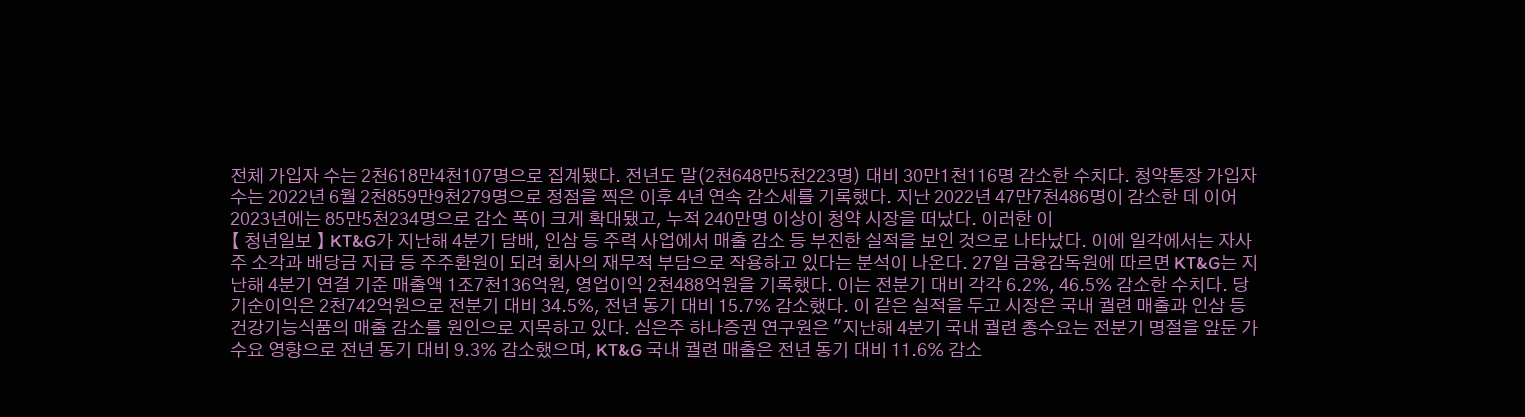전체 가입자 수는 2천618만4천107명으로 집계됐다. 전년도 말(2천648만5천223명) 대비 30만1천116명 감소한 수치다. 청약통장 가입자 수는 2022년 6월 2천859만9천279명으로 정점을 찍은 이후 4년 연속 감소세를 기록했다. 지난 2022년 47만7천486명이 감소한 데 이어 2023년에는 85만5천234명으로 감소 폭이 크게 확대됐고, 누적 240만명 이상이 청약 시장을 떠났다. 이러한 이
【 청년일보 】 KT&G가 지난해 4분기 담배, 인삼 등 주력 사업에서 매출 감소 등 부진한 실적을 보인 것으로 나타났다. 이에 일각에서는 자사주 소각과 배당금 지급 등 주주환원이 되려 회사의 재무적 부담으로 작용하고 있다는 분석이 나온다. 27일 금융감독원에 따르면 KT&G는 지난해 4분기 연결 기준 매출액 1조7천136억원, 영업이익 2천488억원을 기록했다. 이는 전분기 대비 각각 6.2%, 46.5% 감소한 수치다. 당기순이익은 2천742억원으로 전분기 대비 34.5%, 전년 동기 대비 15.7% 감소했다. 이 같은 실적을 두고 시장은 국내 궐련 매출과 인삼 등 건강기능식품의 매출 감소를 원인으로 지목하고 있다. 심은주 하나증권 연구원은 "지난해 4분기 국내 궐련 총수요는 전분기 명절을 앞둔 가수요 영향으로 전년 동기 대비 9.3% 감소했으며, KT&G 국내 궐련 매출은 전년 동기 대비 11.6% 감소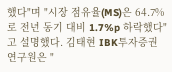했다"며 "시장 점유율(MS)은 64.7%로 전년 동기 대비 1.7%p 하락했다"고 설명했다. 김태현 IBK투자증권 연구원은 "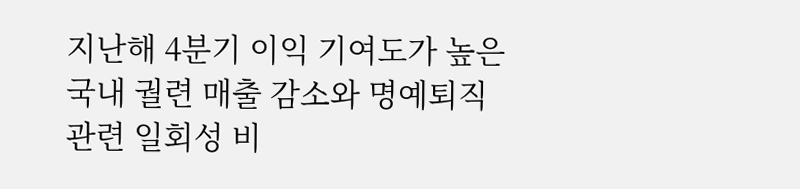지난해 4분기 이익 기여도가 높은 국내 궐련 매출 감소와 명예퇴직 관련 일회성 비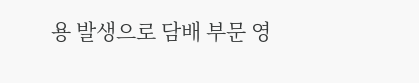용 발생으로 담배 부문 영